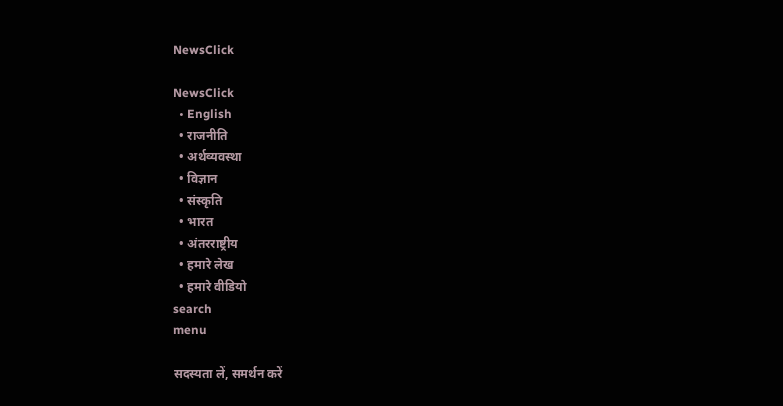NewsClick

NewsClick
  • English
  • राजनीति
  • अर्थव्यवस्था
  • विज्ञान
  • संस्कृति
  • भारत
  • अंतरराष्ट्रीय
  • हमारे लेख
  • हमारे वीडियो
search
menu

सदस्यता लें, समर्थन करें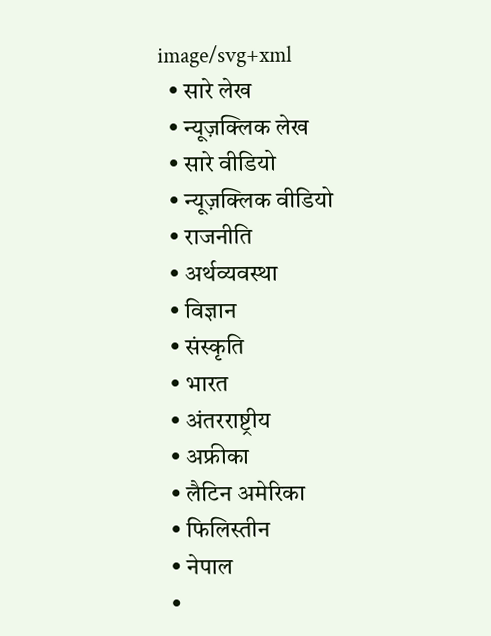image/svg+xml
  • सारे लेख
  • न्यूज़क्लिक लेख
  • सारे वीडियो
  • न्यूज़क्लिक वीडियो
  • राजनीति
  • अर्थव्यवस्था
  • विज्ञान
  • संस्कृति
  • भारत
  • अंतरराष्ट्रीय
  • अफ्रीका
  • लैटिन अमेरिका
  • फिलिस्तीन
  • नेपाल
  •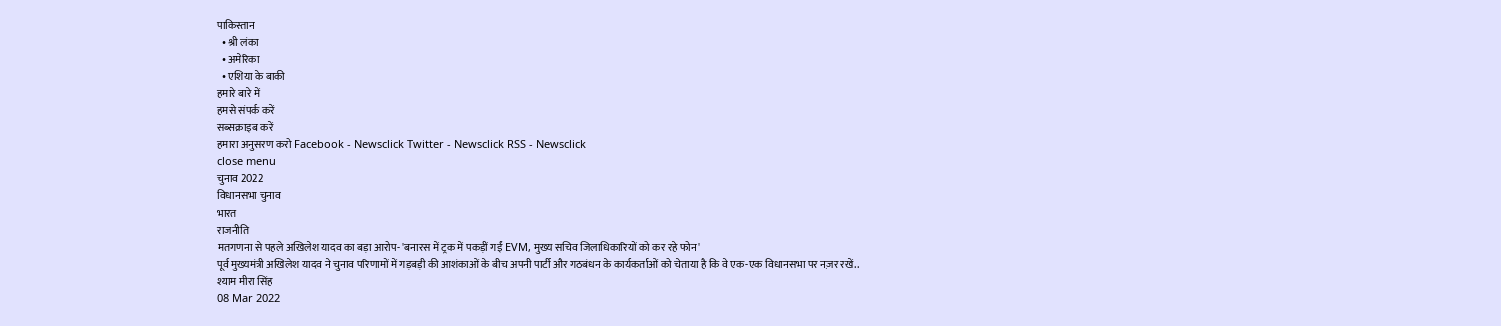पाकिस्तान
  • श्री लंका
  • अमेरिका
  • एशिया के बाकी
हमारे बारे में
हमसे संपर्क करें
सब्सक्राइब करें
हमारा अनुसरण करो Facebook - Newsclick Twitter - Newsclick RSS - Newsclick
close menu
चुनाव 2022
विधानसभा चुनाव
भारत
राजनीति
मतगणना से पहले अखिलेश यादव का बड़ा आरोप- 'बनारस में ट्रक में पकड़ीं गईं EVM, मुख्य सचिव जिलाधिकारियों को कर रहे फोन'
पूर्व मुख्यमंत्री अखिलेश यादव ने चुनाव परिणामों में गड़बड़ी की आशंकाओं के बीच अपनी पार्टी और गठबंधन के कार्यकर्ताओं को चेताया है कि वे एक-एक विधानसभा पर नज़र रखें..
श्याम मीरा सिंह
08 Mar 2022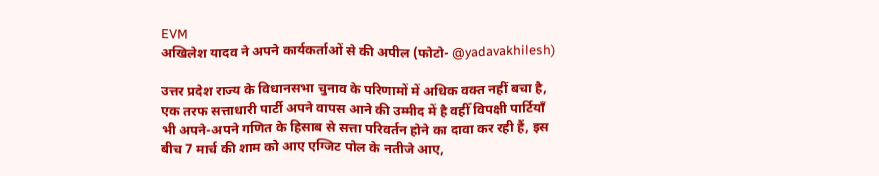EVM
अखिलेश यादव ने अपने कार्यकर्ताओं से की अपील (फोटो- @yadavakhilesh)

उत्तर प्रदेश राज्य के विधानसभा चुनाव के परिणामों में अधिक वक्त नहीं बचा है, एक तरफ सत्ताधारी पार्टी अपने वापस आने की उम्मीद में है वहीँ विपक्षी पार्टियाँ भी अपने-अपने गणित के हिसाब से सत्ता परिवर्तन होने का दावा कर रही हैं, इस बीच 7 मार्च की शाम को आए एग्जिट पोल के नतीजे आए,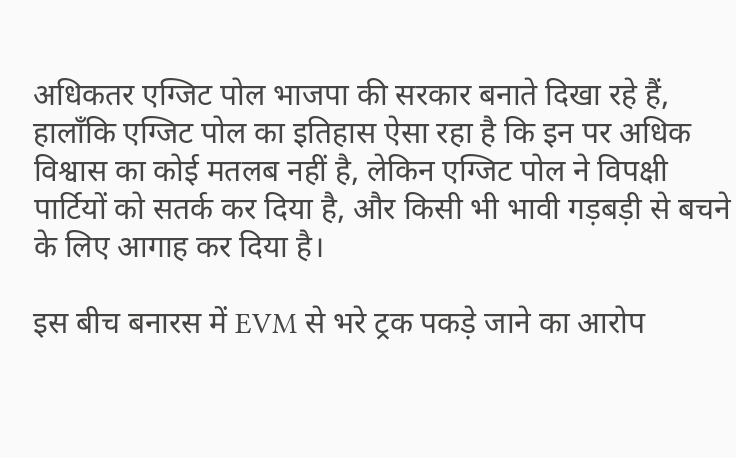अधिकतर एग्जिट पोल भाजपा की सरकार बनाते दिखा रहे हैं, हालाँकि एग्जिट पोल का इतिहास ऐसा रहा है कि इन पर अधिक विश्वास का कोई मतलब नहीं है, लेकिन एग्जिट पोल ने विपक्षी पार्टियों को सतर्क कर दिया है, और किसी भी भावी गड़बड़ी से बचने के लिए आगाह कर दिया है।

इस बीच बनारस में EVM से भरे ट्रक पकड़े जाने का आरोप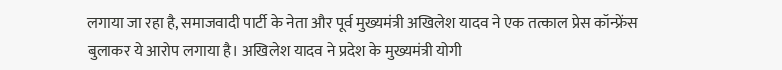लगाया जा रहा है, समाजवादी पार्टी के नेता और पूर्व मुख्यमंत्री अखिलेश यादव ने एक तत्काल प्रेस कॉन्फ्रेंस बुलाकर ये आरोप लगाया है। अखिलेश यादव ने प्रदेश के मुख्यमंत्री योगी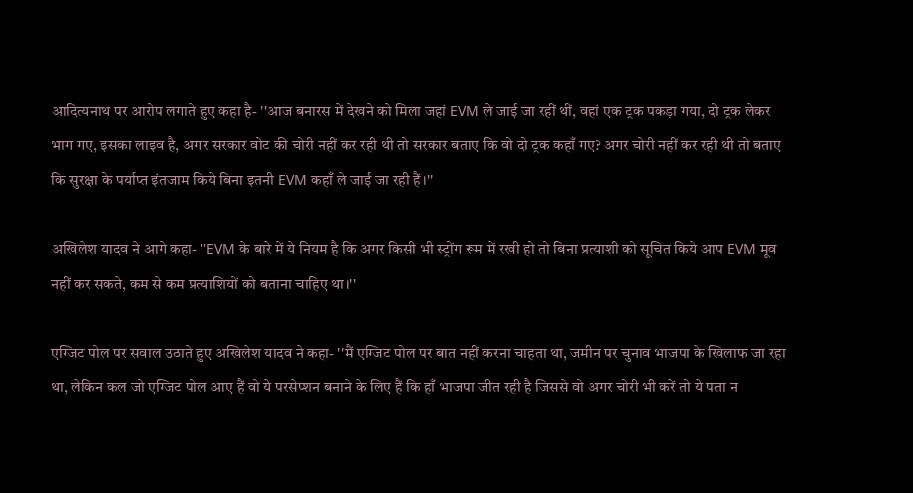आदित्यनाथ पर आरोप लगाते हुए कहा है- ''आज बनारस में देखने को मिला जहां EVM ले जाई जा रहीं थीं, वहां एक ट्रक पकड़ा गया, दो ट्रक लेकर भाग गए, इसका लाइव है, अगर सरकार वोट की चोरी नहीं कर रही थी तो सरकार बताए कि वो दो ट्रक कहाँ गए? अगर चोरी नहीं कर रही थी तो बताए कि सुरक्षा के पर्याप्त इंतजाम किये बिना इतनी EVM कहाँ ले जाई जा रही हैं।''

अखिलेश यादव ने आगे कहा- ''EVM के बारे में ये नियम है कि अगर किसी भी स्ट्रोंग रूम में रखी हो तो बिना प्रत्याशी को सूचित किये आप EVM मूव नहीं कर सकते, कम से कम प्रत्याशियों को बताना चाहिए था।''

एग्जिट पोल पर सवाल उठाते हुए अखिलेश यादव ने कहा- ''मैं एग्जिट पोल पर बात नहीं करना चाहता था, जमीन पर चुनाव भाजपा के खिलाफ जा रहा था, लेकिन कल जो एग्जिट पोल आए हैं वो ये परसेप्शन बनाने के लिए हैं कि हाँ भाजपा जीत रही है जिससे वो अगर चोरी भी करें तो ये पता न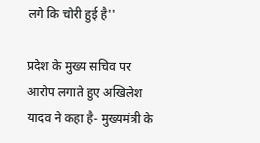लगे कि चोरी हुई है''

प्रदेश के मुख्य सचिव पर आरोप लगाते हुए अखिलेश यादव ने कहा है- मुख्यमंत्री के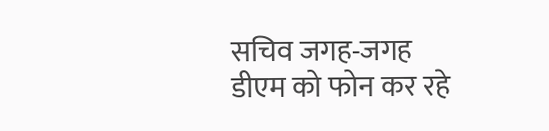सचिव जगह-जगह डीएम को फोन कर रहे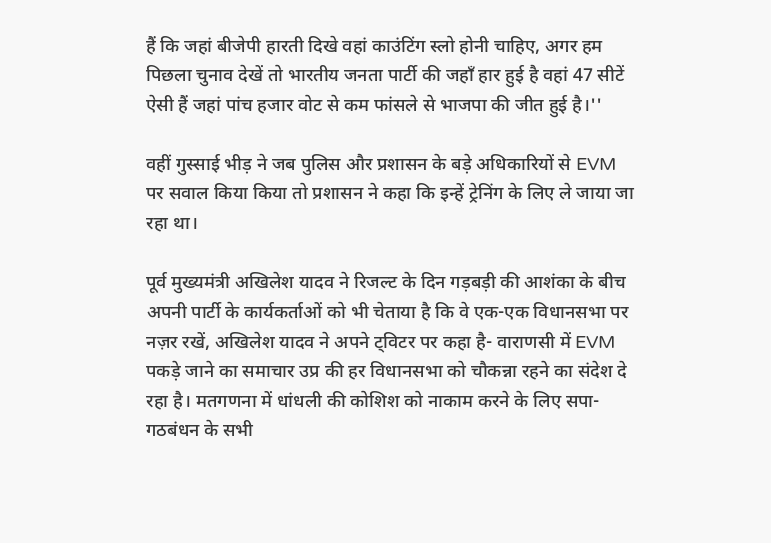हैं कि जहां बीजेपी हारती दिखे वहां काउंटिंग स्लो होनी चाहिए, अगर हम पिछला चुनाव देखें तो भारतीय जनता पार्टी की जहाँ हार हुई है वहां 47 सीटें ऐसी हैं जहां पांच हजार वोट से कम फांसले से भाजपा की जीत हुई है।''

वहीं गुस्साई भीड़ ने जब पुलिस और प्रशासन के बड़े अधिकारियों से EVM पर सवाल किया किया तो प्रशासन ने कहा कि इन्हें ट्रेनिंग के लिए ले जाया जा रहा था।

पूर्व मुख्यमंत्री अखिलेश यादव ने रिजल्ट के दिन गड़बड़ी की आशंका के बीच अपनी पार्टी के कार्यकर्ताओं को भी चेताया है कि वे एक-एक विधानसभा पर नज़र रखें, अखिलेश यादव ने अपने ट्विटर पर कहा है- वाराणसी में EVM पकड़े जाने का समाचार उप्र की हर विधानसभा को चौकन्ना रहने का संदेश दे रहा है। मतगणना में धांधली की कोशिश को नाकाम करने के लिए सपा-गठबंधन के सभी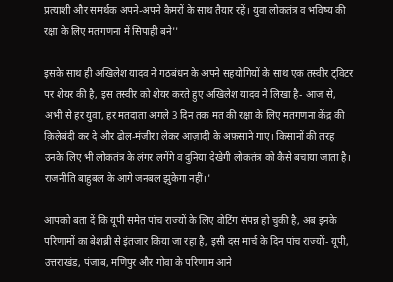प्रत्याशी और समर्थक अपने-अपने कैमरों के साथ तैयार रहें। युवा लोकतंत्र व भविष्य की रक्षा के लिए मतगणना में सिपाही बने''

इसके साथ ही अखिलेश यादव ने गठबंधन के अपने सहयोगियों के साथ एक तस्वीर ट्विटर पर शेयर की है, इस तस्वीर को शेयर करते हुए अखिलेश यादव ने लिखा है- आज से, अभी से हर युवा, हर मतदाता अगले 3 दिन तक मत की रक्षा के लिए मतगणना केंद्र की क़िलेबंदी कर दे और ढोल-मंजीरा लेकर आज़ादी के अफ़साने गाए। किसानों की तरह उनके लिए भी लोकतंत्र के लंगर लगेंगे व दुनिया देखेगी लोकतंत्र को कैसे बचाया जाता है। राजनीति बाहुबल के आगे जनबल झुकेगा नहीं।'

आपको बता दें कि यूपी समेत पांच राज्यों के लिए वोटिंग संपन्न हो चुकी है, अब इनके परिणामों का बेशब्री से इंतजार किया जा रहा है, इसी दस मार्च के दिन पांच राज्यों- यूपी, उत्तराखंड, पंजाब, मणिपुर और गोवा के परिणाम आने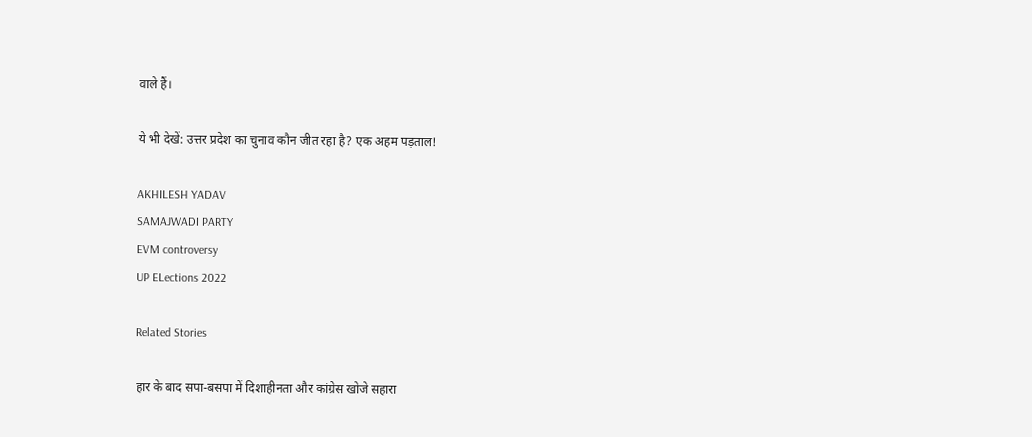वाले हैं।

ये भी देखें: उत्तर प्रदेश का चुनाव कौन जीत रहा है? एक अहम पड़ताल!

AKHILESH YADAV
SAMAJWADI PARTY
EVM controversy
UP ELections 2022

Related Stories

हार के बाद सपा-बसपा में दिशाहीनता और कांग्रेस खोजे सहारा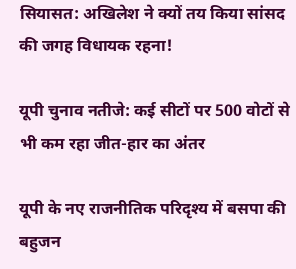सियासत: अखिलेश ने क्यों तय किया सांसद की जगह विधायक रहना!

यूपी चुनाव नतीजे: कई सीटों पर 500 वोटों से भी कम रहा जीत-हार का अंतर

यूपी के नए राजनीतिक परिदृश्य में बसपा की बहुजन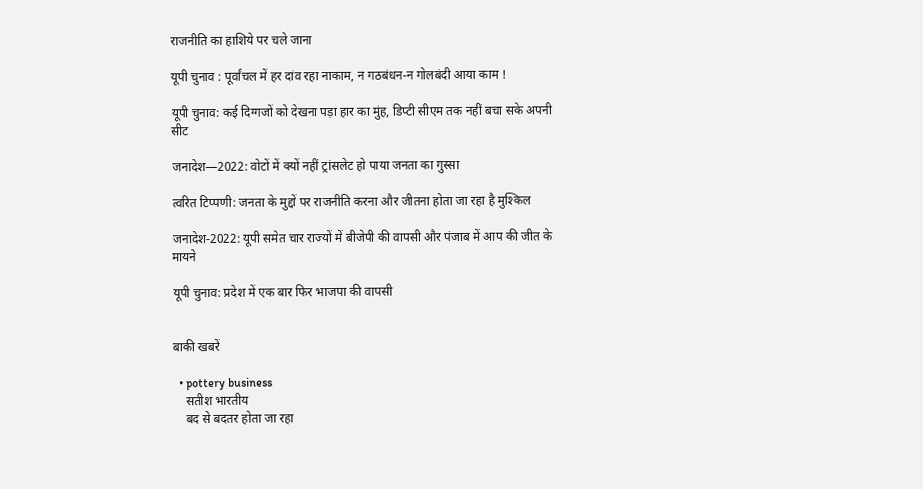राजनीति का हाशिये पर चले जाना

यूपी चुनाव : पूर्वांचल में हर दांव रहा नाकाम, न गठबंधन-न गोलबंदी आया काम !

यूपी चुनाव: कई दिग्गजों को देखना पड़ा हार का मुंह, डिप्टी सीएम तक नहीं बचा सके अपनी सीट

जनादेश—2022: वोटों में क्यों नहीं ट्रांसलेट हो पाया जनता का गुस्सा

त्वरित टिप्पणी: जनता के मुद्दों पर राजनीति करना और जीतना होता जा रहा है मुश्किल

जनादेश-2022: यूपी समेत चार राज्यों में बीजेपी की वापसी और पंजाब में आप की जीत के मायने

यूपी चुनाव: प्रदेश में एक बार फिर भाजपा की वापसी


बाकी खबरें

  • pottery business
    सतीश भारतीय
    बद से बदतर होता जा रहा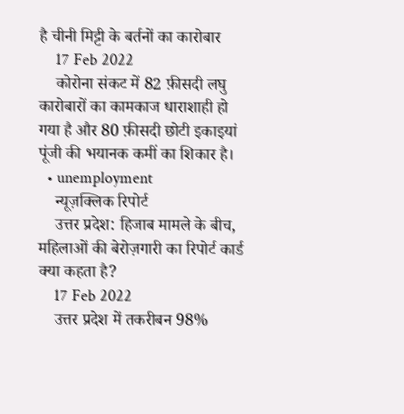है चीनी मिट्टी के बर्तनों का कारोबार
    17 Feb 2022
    कोरोना संकट में 82 फ़ीसदी लघु कारोबारों का कामकाज धाराशाही हो गया है और 80 फ़ीसदी छोटी इकाइयां पूंजी की भयानक कमीं का शिकार है।
  • unemployment
    न्यूज़क्लिक रिपोर्ट
    उत्तर प्रदेश: हिजाब मामले के बीच, महिलाओं की बेरोज़गारी का रिपोर्ट कार्ड क्या कहता है?
    17 Feb 2022
    उत्तर प्रदेश में तकरीबन 98%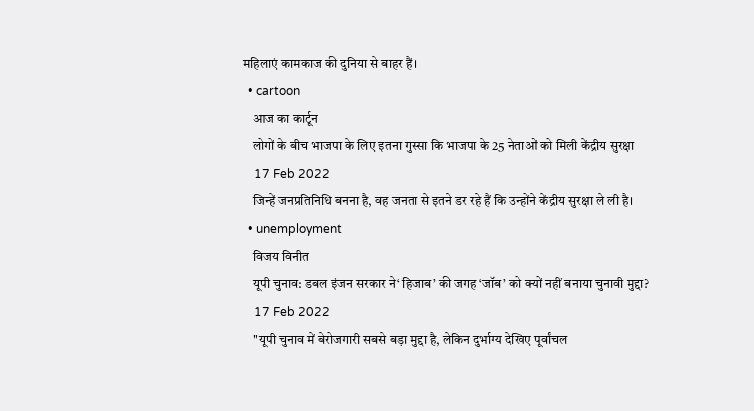महिलाएं कामकाज की दुनिया से बाहर हैं।
  • cartoon
    आज का कार्टून
    लोगों के बीच भाजपा के लिए इतना गुस्सा कि भाजपा के 25 नेताओं को मिली केंद्रीय सुरक्षा
    17 Feb 2022
    जिन्हें जनप्रतिनिधि बनना है, वह जनता से इतने डर रहे हैं कि उन्होंने केंद्रीय सुरक्षा ले ली है।
  • unemployment
    विजय विनीत
    यूपी चुनाव: डबल इंजन सरकार ने‘ हिजाब’ की जगह ‘जॉब’ को क्यों नहीं बनाया चुनावी मुद्दा?
    17 Feb 2022
    ''यूपी चुनाव में बेरोजगारी सबसे बड़ा मुद्दा है, लेकिन दुर्भाग्य देखिए पूर्वांचल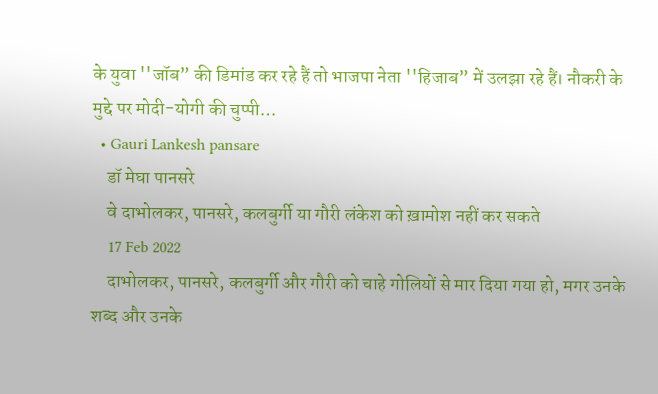के युवा ''जॉब” की डिमांड कर रहे हैं तो भाजपा नेता ''हिजाब” में उलझा रहे हैं। नौकरी के मुद्दे पर मोदी-योगी की चुप्पी…
  • Gauri Lankesh pansare
    डॉ मेघा पानसरे
    वे दाभोलकर, पानसरे, कलबुर्गी या गौरी लंकेश को ख़ामोश नहीं कर सकते
    17 Feb 2022
    दाभोलकर, पानसरे, कलबुर्गी और गौरी को चाहे गोलियों से मार दिया गया हो, मगर उनके शब्द और उनके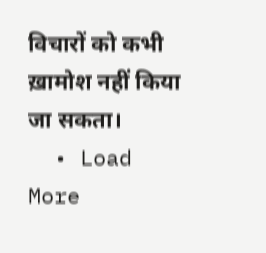विचारों को कभी ख़ामोश नहीं किया जा सकता।
  • Load More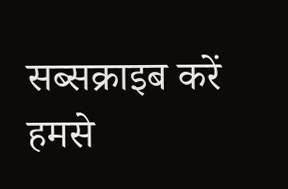सब्सक्राइब करें
हमसे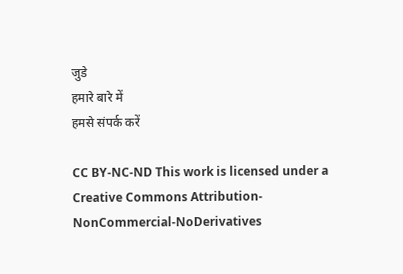जुडे
हमारे बारे में
हमसे संपर्क करें

CC BY-NC-ND This work is licensed under a Creative Commons Attribution-NonCommercial-NoDerivatives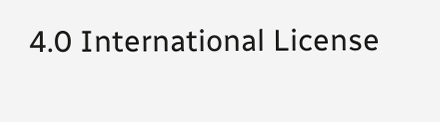4.0 International License